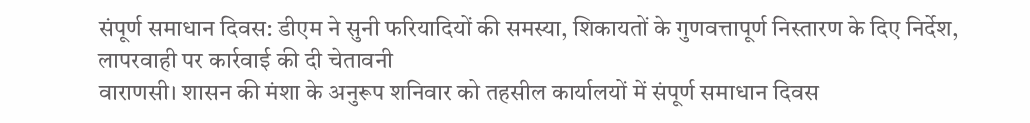संपूर्ण समाधान दिवस: डीएम ने सुनी फरियादियों की समस्या, शिकायतों के गुणवत्तापूर्ण निस्तारण के दिए निर्देश, लापरवाही पर कार्रवाई की दी चेतावनी
वाराणसी। शासन की मंशा के अनुरूप शनिवार को तहसील कार्यालयों में संपूर्ण समाधान दिवस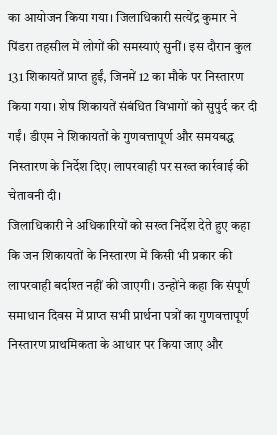का आयोजन किया गया। जिलाधिकारी सत्येंद्र कुमार ने पिंडरा तहसील में लोगों की समस्याएं सुनीं। इस दौरान कुल 131 शिकायतें प्राप्त हुईं, जिनमें 12 का मौके पर निस्तारण किया गया। शेष शिकायतें संबंधित विभागों को सुपुर्द कर दी गईं। डीएम ने शिकायतों के गुणवत्तापूर्ण और समयबद्ध निस्तारण के निर्देश दिए। लापरवाही पर सख्त कार्रवाई की चेतावनी दी।
जिलाधिकारी ने अधिकारियों को सख्त निर्देश देते हुए कहा कि जन शिकायतों के निस्तारण में किसी भी प्रकार की लापरवाही बर्दाश्त नहीं की जाएगी। उन्होंने कहा कि संपूर्ण समाधान दिवस में प्राप्त सभी प्रार्थना पत्रों का गुणवत्तापूर्ण निस्तारण प्राथमिकता के आधार पर किया जाए और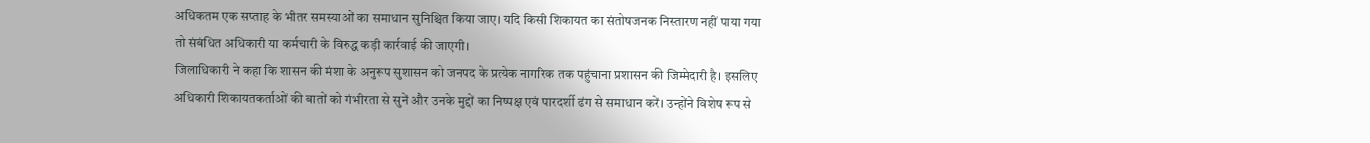अधिकतम एक सप्ताह के भीतर समस्याओं का समाधान सुनिश्चित किया जाए। यदि किसी शिकायत का संतोषजनक निस्तारण नहीं पाया गया तो संबंधित अधिकारी या कर्मचारी के विरुद्ध कड़ी कार्रवाई की जाएगी।
जिलाधिकारी ने कहा कि शासन की मंशा के अनुरूप सुशासन को जनपद के प्रत्येक नागरिक तक पहुंचाना प्रशासन की जिम्मेदारी है। इसलिए अधिकारी शिकायतकर्ताओं की बातों को गंभीरता से सुनें और उनके मुद्दों का निष्पक्ष एवं पारदर्शी ढंग से समाधान करें। उन्होंने विशेष रूप से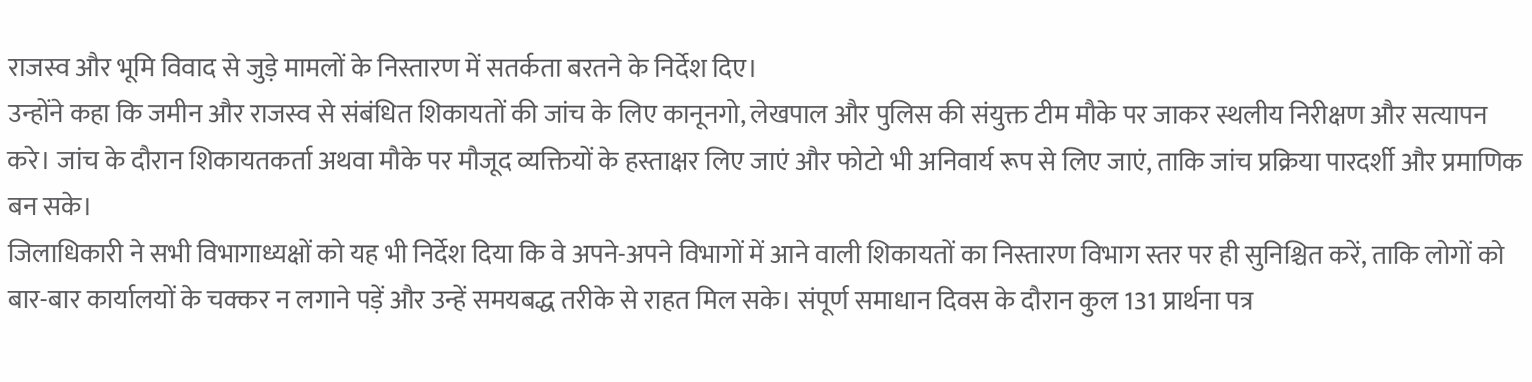राजस्व और भूमि विवाद से जुड़े मामलों के निस्तारण में सतर्कता बरतने के निर्देश दिए।
उन्होंने कहा कि जमीन और राजस्व से संबंधित शिकायतों की जांच के लिए कानूनगो, लेखपाल और पुलिस की संयुक्त टीम मौके पर जाकर स्थलीय निरीक्षण और सत्यापन करे। जांच के दौरान शिकायतकर्ता अथवा मौके पर मौजूद व्यक्तियों के हस्ताक्षर लिए जाएं और फोटो भी अनिवार्य रूप से लिए जाएं, ताकि जांच प्रक्रिया पारदर्शी और प्रमाणिक बन सके।
जिलाधिकारी ने सभी विभागाध्यक्षों को यह भी निर्देश दिया कि वे अपने-अपने विभागों में आने वाली शिकायतों का निस्तारण विभाग स्तर पर ही सुनिश्चित करें, ताकि लोगों को बार-बार कार्यालयों के चक्कर न लगाने पड़ें और उन्हें समयबद्ध तरीके से राहत मिल सके। संपूर्ण समाधान दिवस के दौरान कुल 131 प्रार्थना पत्र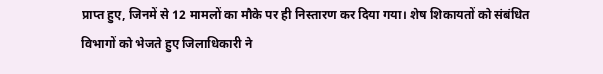प्राप्त हुए, जिनमें से 12 मामलों का मौके पर ही निस्तारण कर दिया गया। शेष शिकायतों को संबंधित विभागों को भेजते हुए जिलाधिकारी ने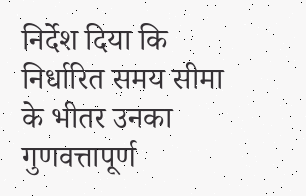निर्देश दिया कि निर्धारित समय सीमा के भीतर उनका गुणवत्तापूर्ण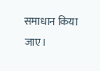समाधान किया जाए।